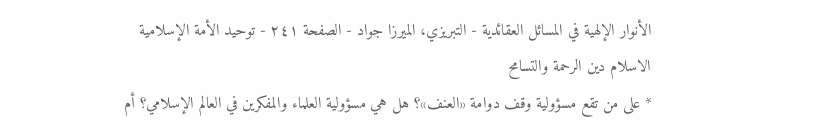الأنوار الإلهية في المسائل العقائدية - التبريزي، الميرزا جواد - الصفحة ٢٤١ - توحيد الأمة الإسلامية
الاسلام دين الرحمة والتسامح
* على من تقع مسؤولية وقف دوامة «العنف»؟ هل هي مسؤولية العلماء والمفكرين في العالم الإسلامي؟ أم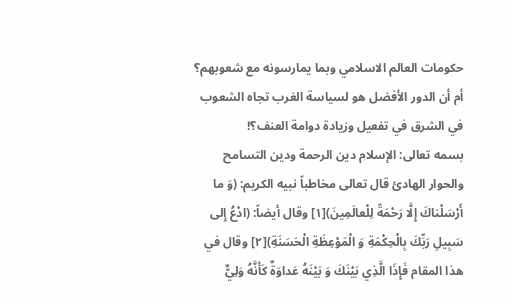حكومات العالم الاسلامي وبما يمارسونه مع شعوبهم؟ أم أن الدور الأفضل هو لسياسة الغرب تجاه الشعوب في الشرق في تفعيل وزيادة دوامة العنف؟!
بسمه تعالى: الإسلام دين الرحمة ودين التسامح والحوار الهادئ قال تعالى مخاطباً نبيه الكريم: (وَ ما أَرْسَلْناكَ إِلَّا رَحْمَةً لِلْعالَمِينَ)[١] وقال أيضاً: (ادْعُ إِلى سَبِيلِ رَبِّكَ بِالْحِكْمَةِ وَ الْمَوْعِظَةِ الْحَسَنَةِ)[٢] وقال في هذا المقام فَإِذَا الَّذِي بَيْنَكَ وَ بَيْنَهُ عَداوَةٌ كَأَنَّهُ وَلِيٌّ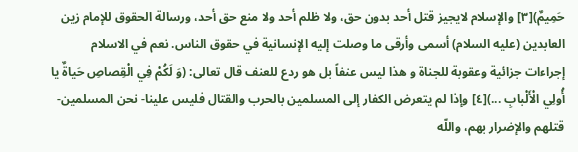حَمِيمٌ)[٣] والإسلام لايجيز قتل أحد بدون حق، ولا ظلم أحد ولا منع حق أحد، ورسالة الحقوق للإمام زين العابدين (عليه السلام) أسمى وأرقى ما وصلت إليه الإنسانية في حقوق الناس. نعم في الاسلام إجراءات جزائية وعقوبة للجناة و هذا ليس عنفاً بل هو ردع للعنف قال تعالى: (وَ لَكُمْ فِي الْقِصاصِ حَياةٌ يا أُولِي الْأَلْبابِ ...)[٤] وإذا لم يتعرض الكفار إلى المسلمين بالحرب والقتال فليس علينا- نحن المسلمين- قتلهم والإضرار بهم، واللّه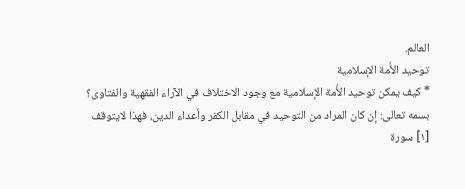العالم.
توحيد الأُمة الإسلامية
* كيف يمكن توحيد الأُمة الإسلامية مع وجود الاختلاف في الآراء الفقهية والفتاوى؟
بسمه تعالى: إن كان المراد من التوحيد في مقابل الكفر وأعداء الدين، فهذا لايتوقف
[١] سورة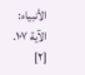الأنبياء: الآية ١٠٧.
[٢]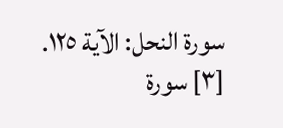سورة النحل: الآية ١٢٥.
[٣] سورة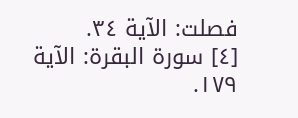فصلت: الآية ٣٤.
[٤] سورة البقرة: الآية ١٧٩.